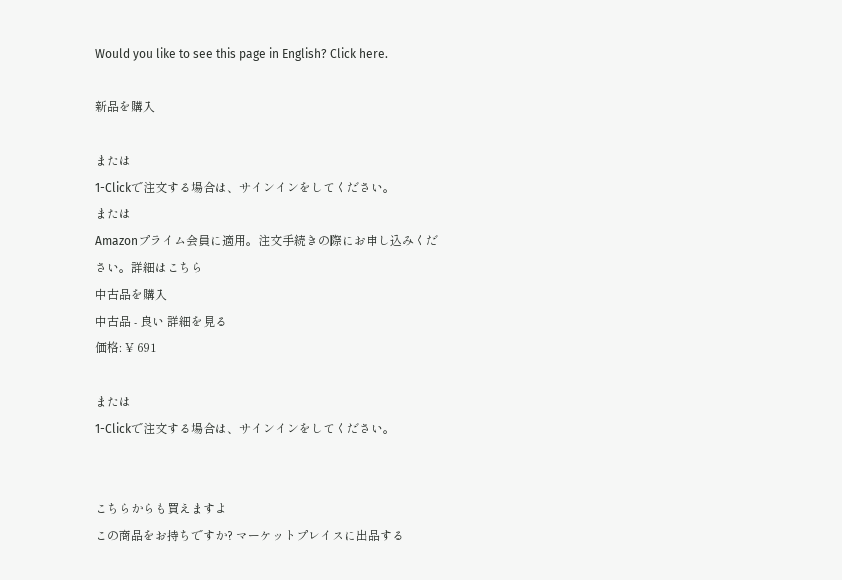Would you like to see this page in English? Click here.

新品を購入

または
1-Clickで注文する場合は、サインインをしてください。
または
Amazonプライム会員に適用。注文手続きの際にお申し込みください。詳細はこちら
中古品を購入
中古品 - 良い 詳細を見る
価格: ¥ 691

または
1-Clickで注文する場合は、サインインをしてください。


こちらからも買えますよ
この商品をお持ちですか? マーケットプレイスに出品する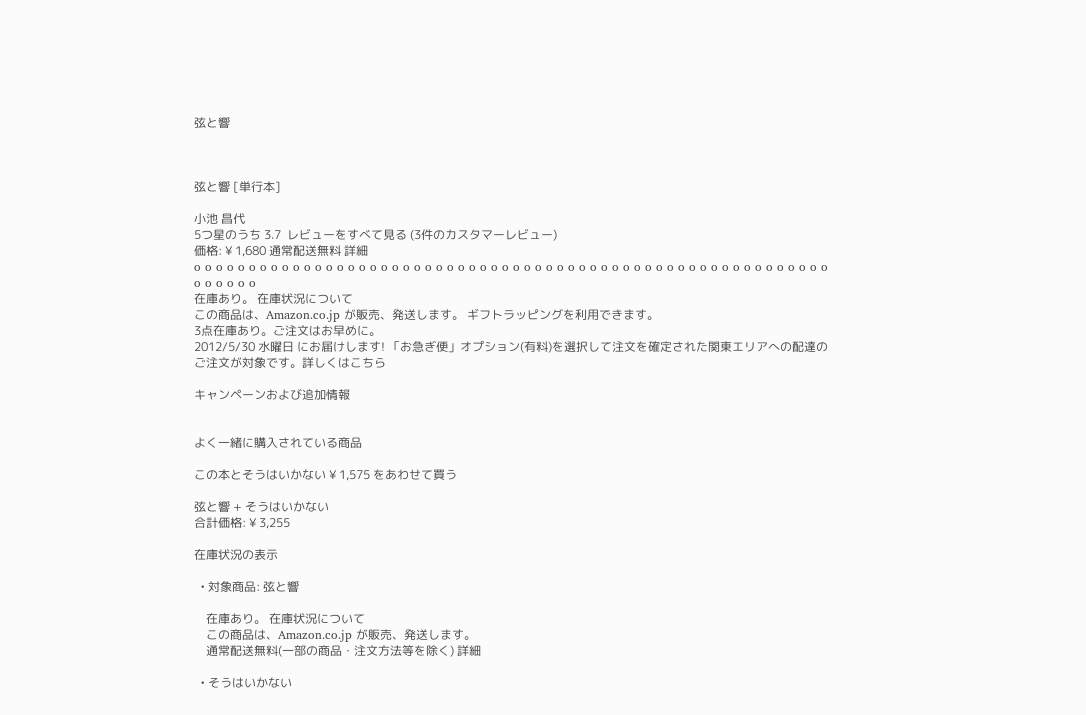弦と響



弦と響 [単行本]

小池 昌代
5つ星のうち 3.7  レビューをすべて見る (3件のカスタマーレビュー)
価格: ¥ 1,680 通常配送無料 詳細
o o o o o o o o o o o o o o o o o o o o o o o o o o o o o o o o o o o o o o o o o o o o o o o o o o o o o o o o o o o o o o o o
在庫あり。 在庫状況について
この商品は、Amazon.co.jp が販売、発送します。 ギフトラッピングを利用できます。
3点在庫あり。ご注文はお早めに。
2012/5/30 水曜日 にお届けします! 「お急ぎ便」オプション(有料)を選択して注文を確定された関東エリアへの配達のご注文が対象です。詳しくはこちら

キャンペーンおよび追加情報


よく一緒に購入されている商品

この本とそうはいかない ¥ 1,575 をあわせて買う

弦と響 + そうはいかない
合計価格: ¥ 3,255

在庫状況の表示

  • 対象商品: 弦と響

    在庫あり。 在庫状況について
    この商品は、Amazon.co.jp が販売、発送します。
    通常配送無料(一部の商品・注文方法等を除く) 詳細

  • そうはいかない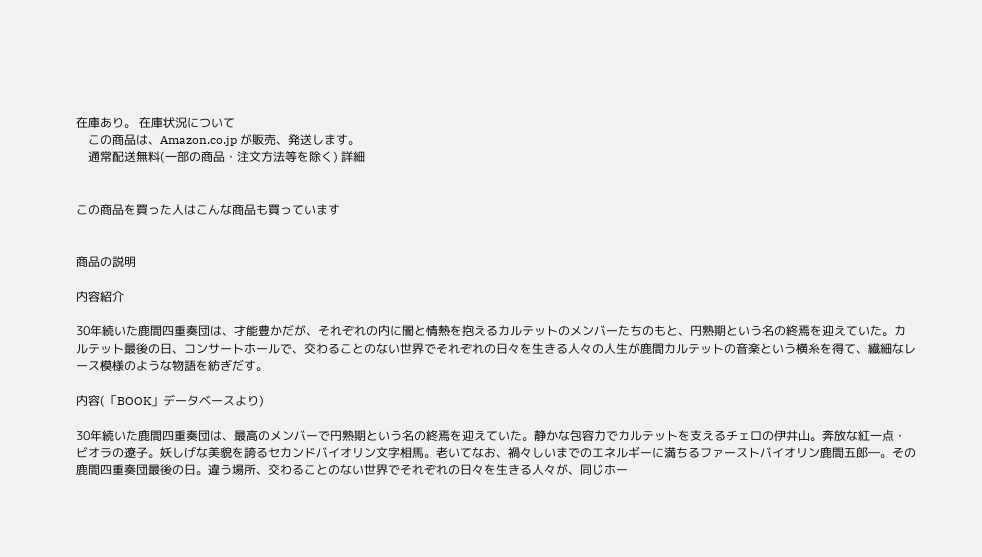在庫あり。 在庫状況について
    この商品は、Amazon.co.jp が販売、発送します。
    通常配送無料(一部の商品・注文方法等を除く) 詳細


この商品を買った人はこんな商品も買っています


商品の説明

内容紹介

30年続いた鹿間四重奏団は、才能豊かだが、それぞれの内に闇と情熱を抱えるカルテットのメンバーたちのもと、円熟期という名の終焉を迎えていた。カルテット最後の日、コンサートホールで、交わることのない世界でそれぞれの日々を生きる人々の人生が鹿間カルテットの音楽という横糸を得て、繊細なレース模様のような物語を紡ぎだす。

内容(「BOOK」データベースより)

30年続いた鹿間四重奏団は、最高のメンバーで円熟期という名の終焉を迎えていた。静かな包容力でカルテットを支えるチェロの伊井山。奔放な紅一点・ビオラの遼子。妖しげな美貌を誇るセカンドバイオリン文字相馬。老いてなお、禍々しいまでのエネルギーに満ちるファーストバイオリン鹿間五郎―。その鹿間四重奏団最後の日。違う場所、交わることのない世界でそれぞれの日々を生きる人々が、同じホー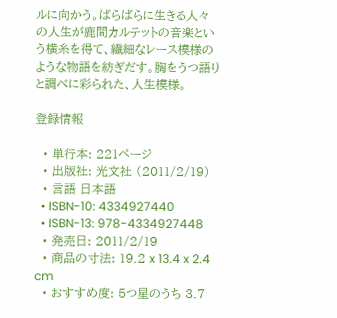ルに向かう。ばらばらに生きる人々の人生が鹿間カルテットの音楽という横糸を得て、繊細なレース模様のような物語を紡ぎだす。胸をうつ語りと調べに彩られた、人生模様。

登録情報

  • 単行本: 221ページ
  • 出版社: 光文社 (2011/2/19)
  • 言語 日本語
  • ISBN-10: 4334927440
  • ISBN-13: 978-4334927448
  • 発売日: 2011/2/19
  • 商品の寸法: 19.2 x 13.4 x 2.4 cm
  • おすすめ度: 5つ星のうち 3.7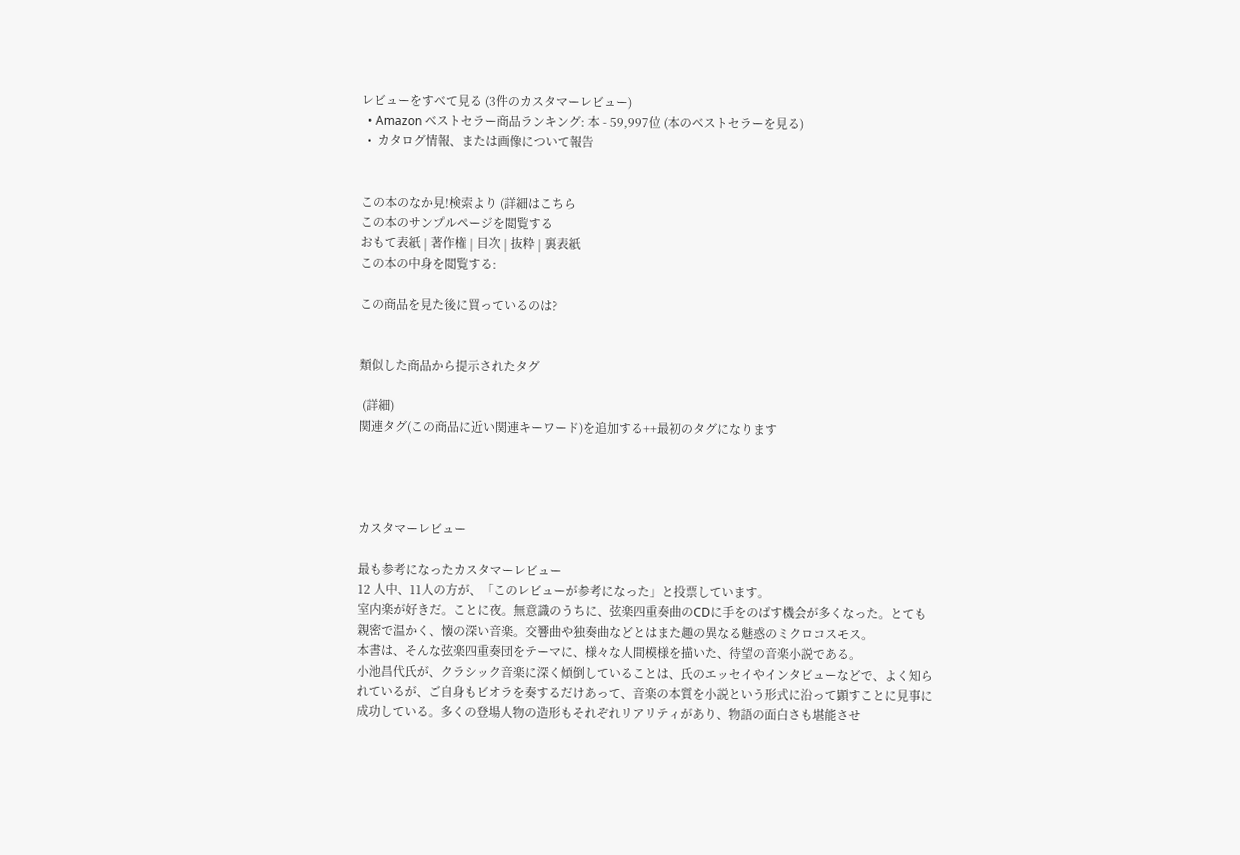レビューをすべて見る (3件のカスタマーレビュー)
  • Amazon ベストセラー商品ランキング: 本 - 59,997位 (本のベストセラーを見る)
  •  カタログ情報、または画像について報告


この本のなか見!検索より (詳細はこちら
この本のサンプルページを閲覧する
おもて表紙 | 著作権 | 目次 | 抜粋 | 裏表紙
この本の中身を閲覧する:

この商品を見た後に買っているのは?


類似した商品から提示されたタグ

 (詳細)
関連タグ(この商品に近い関連キーワード)を追加する++最初のタグになります




カスタマーレビュー

最も参考になったカスタマーレビュー
12 人中、11人の方が、「このレビューが参考になった」と投票しています。
室内楽が好きだ。ことに夜。無意識のうちに、弦楽四重奏曲のCDに手をのばす機会が多くなった。とても親密で温かく、懐の深い音楽。交響曲や独奏曲などとはまた趣の異なる魅惑のミクロコスモス。
本書は、そんな弦楽四重奏団をテーマに、様々な人間模様を描いた、待望の音楽小説である。
小池昌代氏が、クラシック音楽に深く傾倒していることは、氏のエッセイやインタビューなどで、よく知られているが、ご自身もビオラを奏するだけあって、音楽の本質を小説という形式に沿って顕すことに見事に成功している。多くの登場人物の造形もそれぞれリアリティがあり、物語の面白さも堪能させ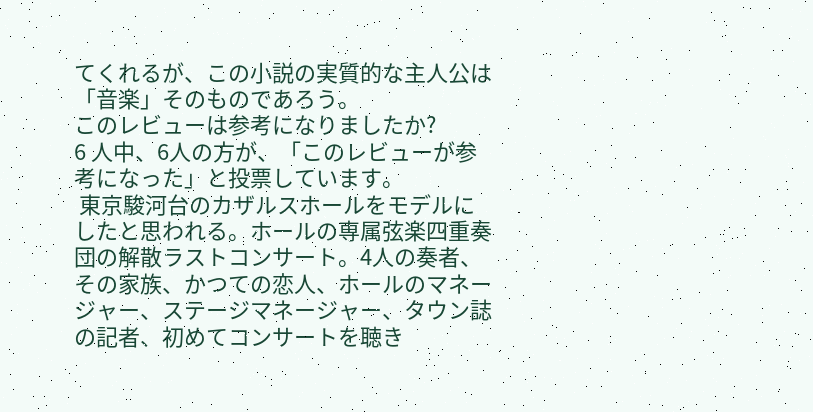てくれるが、この小説の実質的な主人公は「音楽」そのものであろう。
このレビューは参考になりましたか?
6 人中、6人の方が、「このレビューが参考になった」と投票しています。
 東京駿河台のカザルスホールをモデルにしたと思われる。ホールの専属弦楽四重奏団の解散ラストコンサート。4人の奏者、その家族、かつての恋人、ホールのマネージャー、ステージマネージャー、タウン誌の記者、初めてコンサートを聴き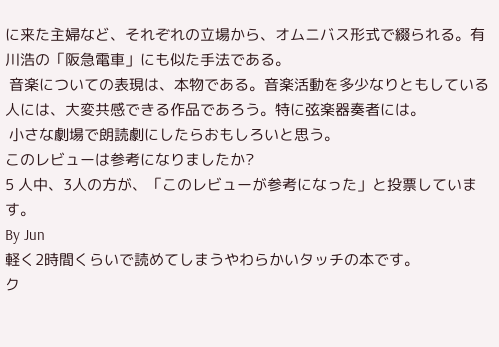に来た主婦など、それぞれの立場から、オムニバス形式で綴られる。有川浩の「阪急電車」にも似た手法である。
 音楽についての表現は、本物である。音楽活動を多少なりともしている人には、大変共感できる作品であろう。特に弦楽器奏者には。
 小さな劇場で朗読劇にしたらおもしろいと思う。
このレビューは参考になりましたか?
5 人中、3人の方が、「このレビューが参考になった」と投票しています。
By Jun
軽く2時間くらいで読めてしまうやわらかいタッチの本です。
ク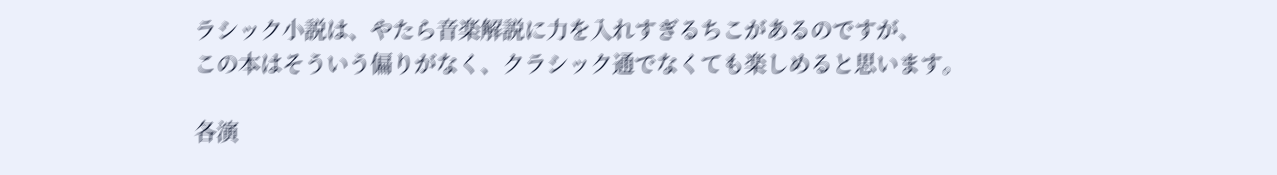ラシック小説は、やたら音楽解説に力を入れすぎるちこがあるのですが、
この本はそういう偏りがなく、クラシック通でなくても楽しめると思います。

各演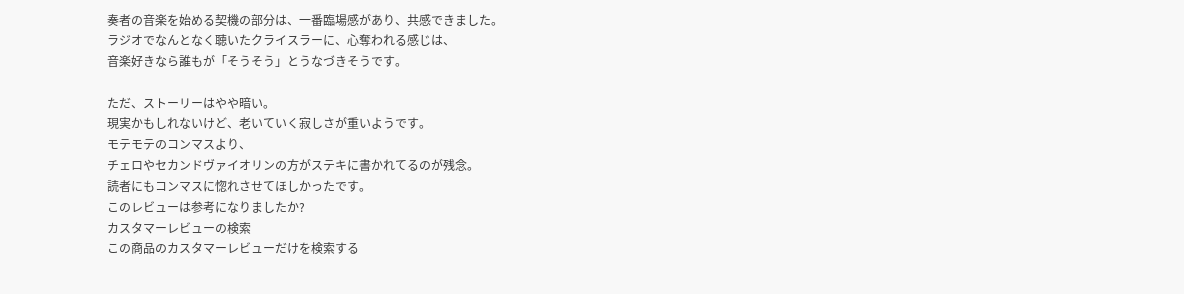奏者の音楽を始める契機の部分は、一番臨場感があり、共感できました。
ラジオでなんとなく聴いたクライスラーに、心奪われる感じは、
音楽好きなら誰もが「そうそう」とうなづきそうです。

ただ、ストーリーはやや暗い。
現実かもしれないけど、老いていく寂しさが重いようです。
モテモテのコンマスより、
チェロやセカンドヴァイオリンの方がステキに書かれてるのが残念。
読者にもコンマスに惚れさせてほしかったです。
このレビューは参考になりましたか?
カスタマーレビューの検索
この商品のカスタマーレビューだけを検索する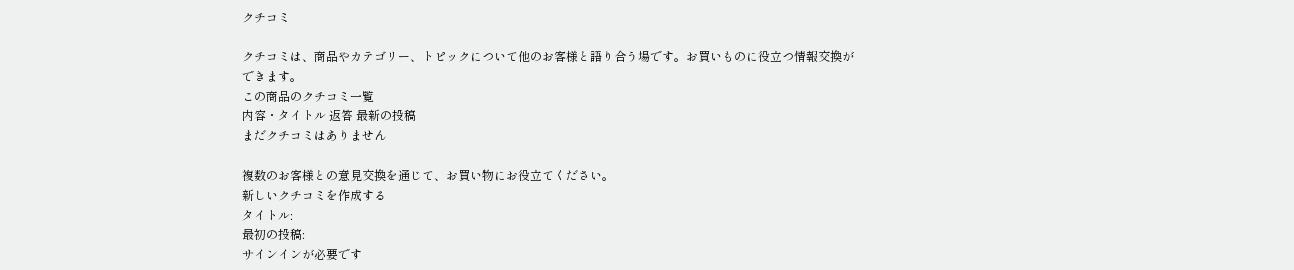クチコミ

クチコミは、商品やカテゴリー、トピックについて他のお客様と語り合う場です。お買いものに役立つ情報交換ができます。
この商品のクチコミ一覧
内容・タイトル 返答 最新の投稿
まだクチコミはありません

複数のお客様との意見交換を通じて、お買い物にお役立てください。
新しいクチコミを作成する
タイトル:
最初の投稿:
サインインが必要です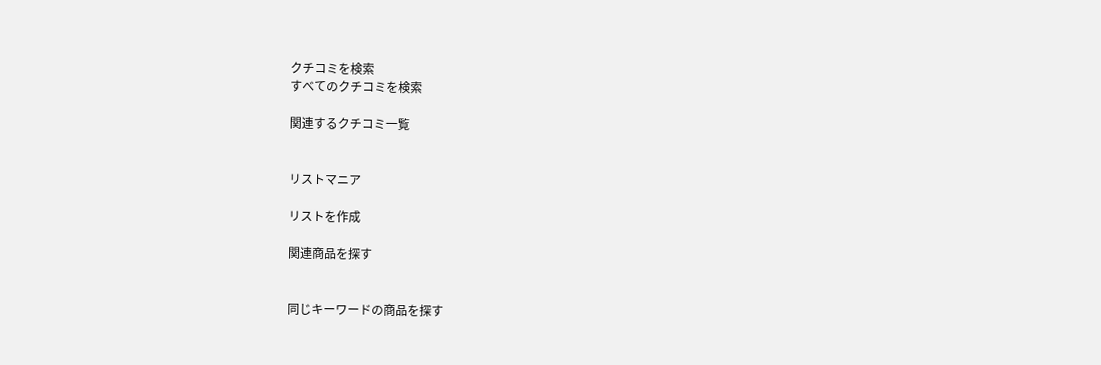クチコミを検索
すべてのクチコミを検索

関連するクチコミ一覧


リストマニア

リストを作成

関連商品を探す


同じキーワードの商品を探す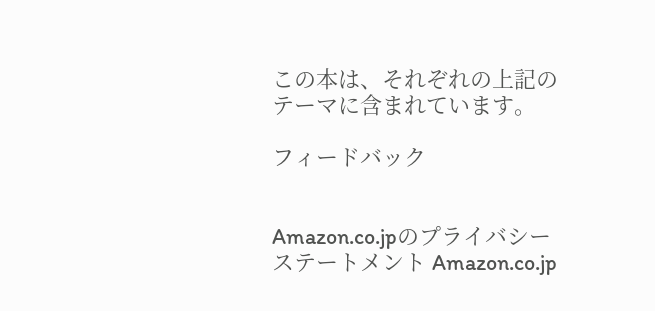この本は、それぞれの上記のテーマに含まれています。

フィードバック


Amazon.co.jpのプライバシー ステートメント Amazon.co.jp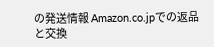の発送情報 Amazon.co.jpでの返品と交換